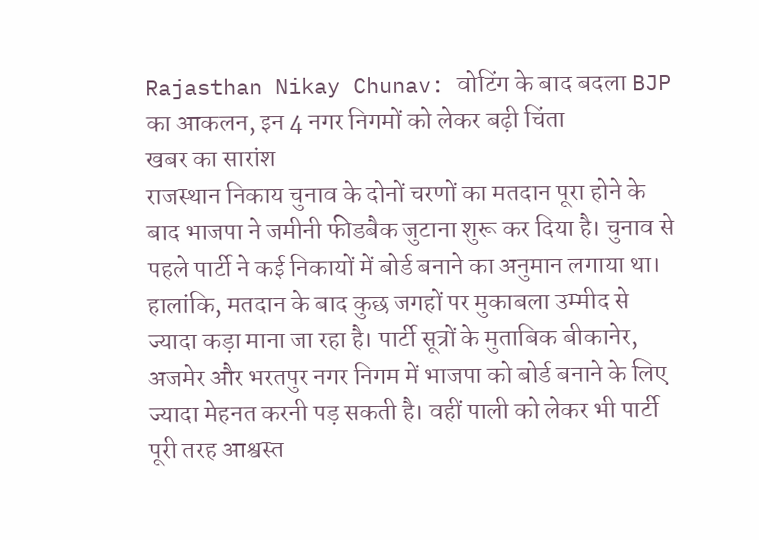Rajasthan Nikay Chunav: वोटिंग के बाद बदला BJP का आकलन, इन 4 नगर निगमों को लेकर बढ़ी चिंता
खबर का सारांश
राजस्थान निकाय चुनाव के दोनों चरणों का मतदान पूरा होने के बाद भाजपा ने जमीनी फीडबैक जुटाना शुरू कर दिया है। चुनाव से पहले पार्टी ने कई निकायों में बोर्ड बनाने का अनुमान लगाया था। हालांकि, मतदान के बाद कुछ जगहों पर मुकाबला उम्मीद से ज्यादा कड़ा माना जा रहा है। पार्टी सूत्रों के मुताबिक बीकानेर, अजमेर और भरतपुर नगर निगम में भाजपा को बोर्ड बनाने के लिए ज्यादा मेहनत करनी पड़ सकती है। वहीं पाली को लेकर भी पार्टी पूरी तरह आश्वस्त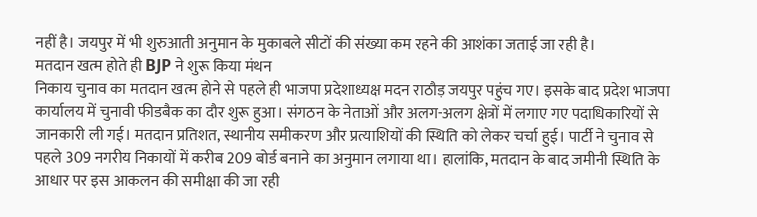नहीं है। जयपुर में भी शुरुआती अनुमान के मुकाबले सीटों की संख्या कम रहने की आशंका जताई जा रही है।
मतदान खत्म होते ही BJP ने शुरू किया मंथन
निकाय चुनाव का मतदान खत्म होने से पहले ही भाजपा प्रदेशाध्यक्ष मदन राठौड़ जयपुर पहुंच गए। इसके बाद प्रदेश भाजपा कार्यालय में चुनावी फीडबैक का दौर शुरू हुआ। संगठन के नेताओं और अलग-अलग क्षेत्रों में लगाए गए पदाधिकारियों से जानकारी ली गई। मतदान प्रतिशत, स्थानीय समीकरण और प्रत्याशियों की स्थिति को लेकर चर्चा हुई। पार्टी ने चुनाव से पहले 309 नगरीय निकायों में करीब 209 बोर्ड बनाने का अनुमान लगाया था। हालांकि, मतदान के बाद जमीनी स्थिति के आधार पर इस आकलन की समीक्षा की जा रही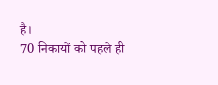है।
70 निकायों को पहले ही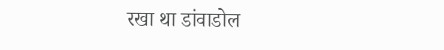रखा था डांवाडोल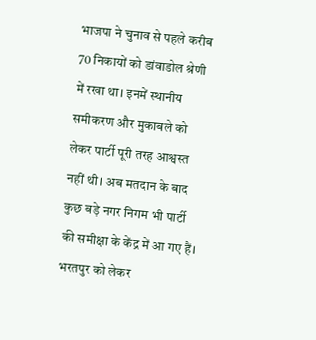भाजपा ने चुनाव से पहले करीब 70 निकायों को डांवाडोल श्रेणी में रखा था। इनमें स्थानीय समीकरण और मुकाबले को लेकर पार्टी पूरी तरह आश्वस्त नहीं थी। अब मतदान के बाद कुछ बड़े नगर निगम भी पार्टी की समीक्षा के केंद्र में आ गए हैं। भरतपुर को लेकर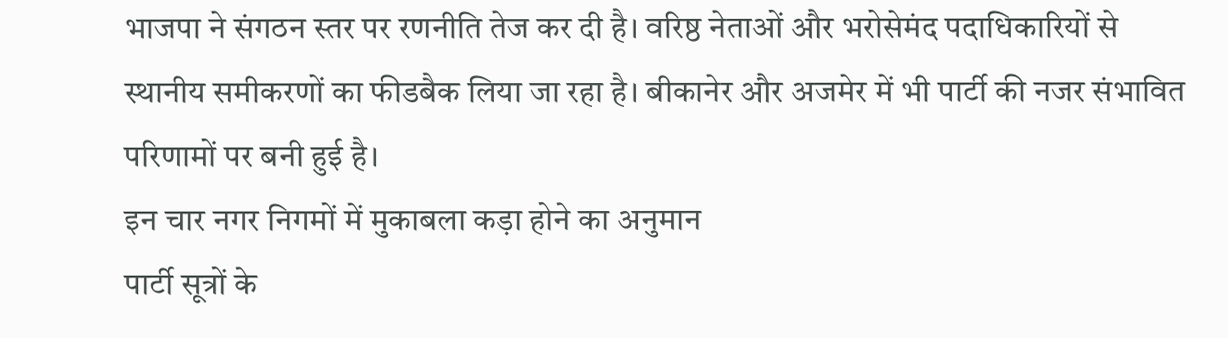भाजपा ने संगठन स्तर पर रणनीति तेज कर दी है। वरिष्ठ नेताओं और भरोसेमंद पदाधिकारियों से स्थानीय समीकरणों का फीडबैक लिया जा रहा है। बीकानेर और अजमेर में भी पार्टी की नजर संभावित परिणामों पर बनी हुई है।
इन चार नगर निगमों में मुकाबला कड़ा होने का अनुमान
पार्टी सूत्रों के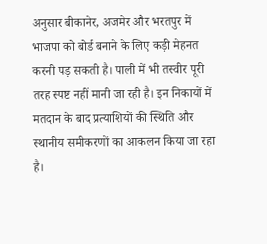अनुसार बीकानेर, अजमेर और भरतपुर में भाजपा को बोर्ड बनाने के लिए कड़ी मेहनत करनी पड़ सकती है। पाली में भी तस्वीर पूरी तरह स्पष्ट नहीं मानी जा रही है। इन निकायों में मतदान के बाद प्रत्याशियों की स्थिति और स्थानीय समीकरणों का आकलन किया जा रहा है।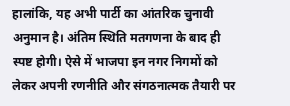हालांकि, यह अभी पार्टी का आंतरिक चुनावी अनुमान है। अंतिम स्थिति मतगणना के बाद ही स्पष्ट होगी। ऐसे में भाजपा इन नगर निगमों को लेकर अपनी रणनीति और संगठनात्मक तैयारी पर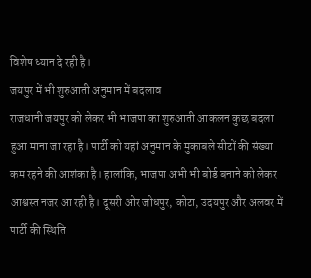विशेष ध्यान दे रही है।
जयपुर में भी शुरुआती अनुमान में बदलाव
राजधानी जयपुर को लेकर भी भाजपा का शुरुआती आकलन कुछ बदला हुआ माना जा रहा है। पार्टी को यहां अनुमान के मुकाबले सीटों की संख्या कम रहने की आशंका है। हालांकि, भाजपा अभी भी बोर्ड बनाने को लेकर आश्वस्त नजर आ रही है। दूसरी ओर जोधपुर, कोटा, उदयपुर और अलवर में पार्टी की स्थिति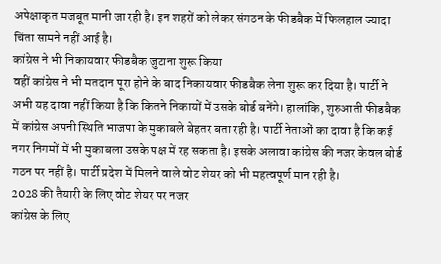अपेक्षाकृत मजबूत मानी जा रही है। इन शहरों को लेकर संगठन के फीडबैक में फिलहाल ज्यादा चिंता सामने नहीं आई है।
कांग्रेस ने भी निकायवार फीडबैक जुटाना शुरू किया
वहीं कांग्रेस ने भी मतदान पूरा होने के बाद निकायवार फीडबैक लेना शुरू कर दिया है। पार्टी ने अभी यह दावा नहीं किया है कि कितने निकायों में उसके बोर्ड बनेंगे। हालांकि, शुरुआती फीडबैक में कांग्रेस अपनी स्थिति भाजपा के मुकाबले बेहतर बता रही है। पार्टी नेताओं का दावा है कि कई नगर निगमों में भी मुकाबला उसके पक्ष में रह सकता है। इसके अलावा कांग्रेस की नजर केवल बोर्ड गठन पर नहीं है। पार्टी प्रदेश में मिलने वाले वोट शेयर को भी महत्वपूर्ण मान रही है।
2028 की तैयारी के लिए वोट शेयर पर नजर
कांग्रेस के लिए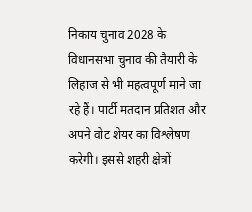निकाय चुनाव 2028 के विधानसभा चुनाव की तैयारी के लिहाज से भी महत्वपूर्ण माने जा रहे हैं। पार्टी मतदान प्रतिशत और अपने वोट शेयर का विश्लेषण करेगी। इससे शहरी क्षेत्रों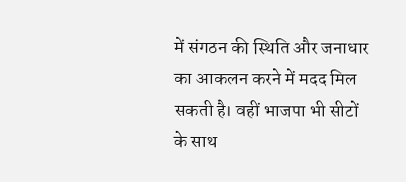में संगठन की स्थिति और जनाधार का आकलन करने में मदद मिल सकती है। वहीं भाजपा भी सीटों के साथ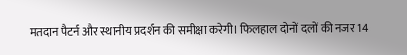मतदान पैटर्न और स्थानीय प्रदर्शन की समीक्षा करेगी। फिलहाल दोनों दलों की नजर 14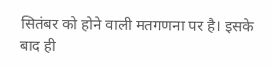सितंबर को होने वाली मतगणना पर है। इसके बाद ही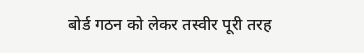बोर्ड गठन को लेकर तस्वीर पूरी तरह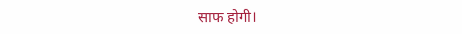साफ होगी।